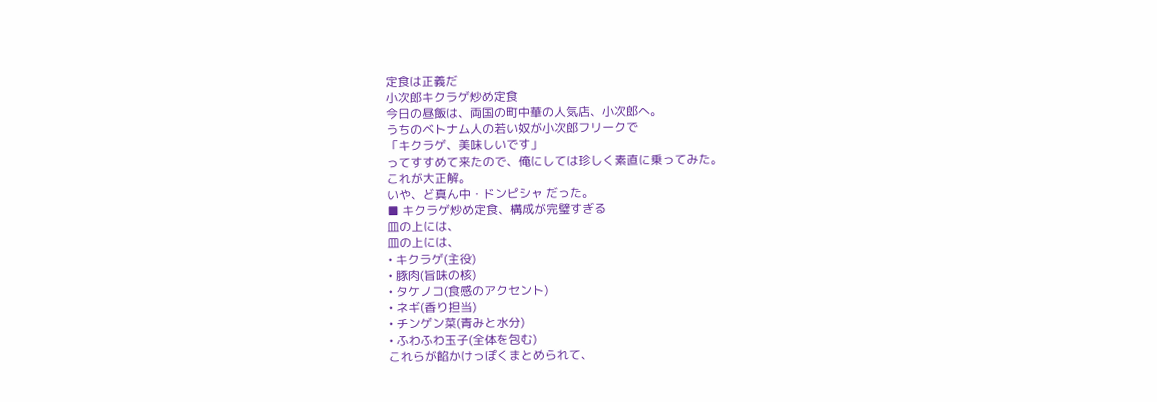定食は正義だ
小次郎キクラゲ炒め定食
今日の昼飯は、両国の町中華の人気店、小次郎へ。
うちのベトナム人の若い奴が小次郎フリークで
「キクラゲ、美味しいです」
ってすすめて来たので、俺にしては珍しく素直に乗ってみた。
これが大正解。
いや、ど真ん中・ドンピシャ だった。
■ キクラゲ炒め定食、構成が完璧すぎる
皿の上には、
皿の上には、
• キクラゲ(主役)
• 豚肉(旨味の核)
• タケノコ(食感のアクセント)
• ネギ(香り担当)
• チンゲン菜(青みと水分)
• ふわふわ玉子(全体を包む)
これらが餡かけっぽくまとめられて、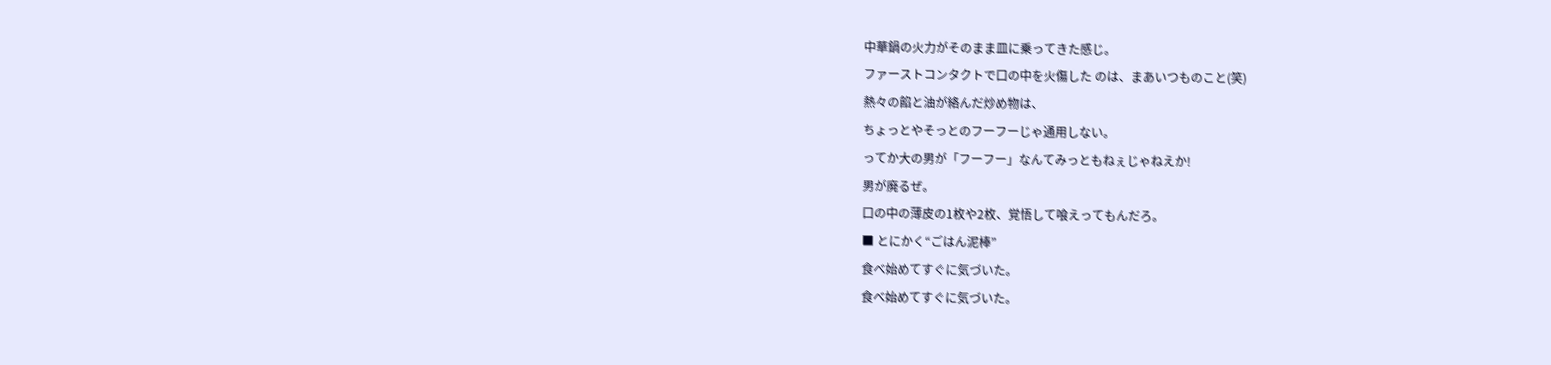中華鍋の火力がそのまま皿に乗ってきた感じ。
ファーストコンタクトで口の中を火傷した のは、まあいつものこと(笑)
熱々の餡と油が絡んだ炒め物は、
ちょっとやそっとのフーフーじゃ通用しない。
ってか大の男が「フーフー」なんてみっともねぇじゃねえか!
男が廃るぜ。
口の中の薄皮の1枚や2枚、覚悟して喰えってもんだろ。
■ とにかく“ごはん泥棒”
食べ始めてすぐに気づいた。
食べ始めてすぐに気づいた。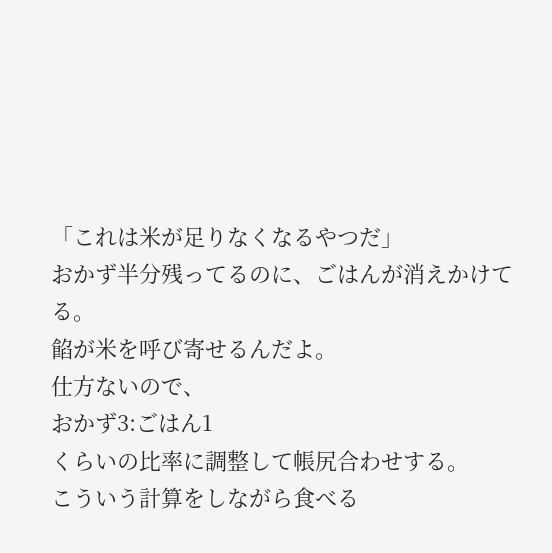「これは米が足りなくなるやつだ」
おかず半分残ってるのに、ごはんが消えかけてる。
餡が米を呼び寄せるんだよ。
仕方ないので、
おかず3:ごはん1
くらいの比率に調整して帳尻合わせする。
こういう計算をしながら食べる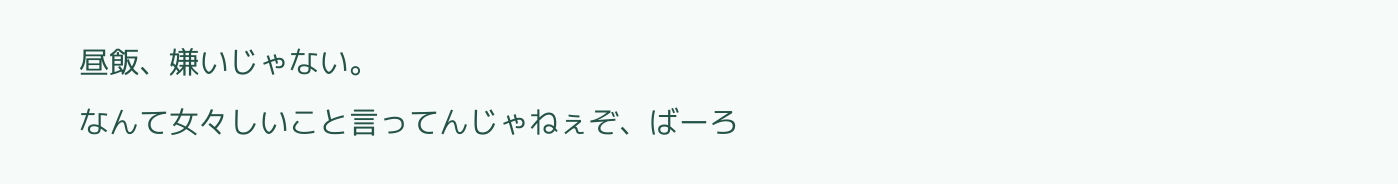昼飯、嫌いじゃない。
なんて女々しいこと言ってんじゃねぇぞ、ばーろ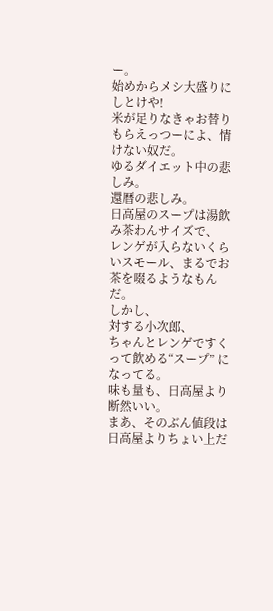ー。
始めからメシ大盛りにしとけや!
米が足りなきゃお替りもらえっつーによ、情けない奴だ。
ゆるダイエット中の悲しみ。
還暦の悲しみ。
日高屋のスープは湯飲み茶わんサイズで、
レンゲが入らないくらいスモール、まるでお茶を啜るようなもんだ。
しかし、
対する小次郎、
ちゃんとレンゲですくって飲める“スープ” になってる。
味も量も、日高屋より断然いい。
まあ、そのぶん値段は日高屋よりちょい上だ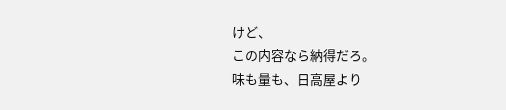けど、
この内容なら納得だろ。
味も量も、日高屋より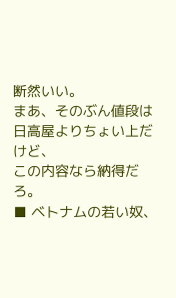断然いい。
まあ、そのぶん値段は日高屋よりちょい上だけど、
この内容なら納得だろ。
■ ベトナムの若い奴、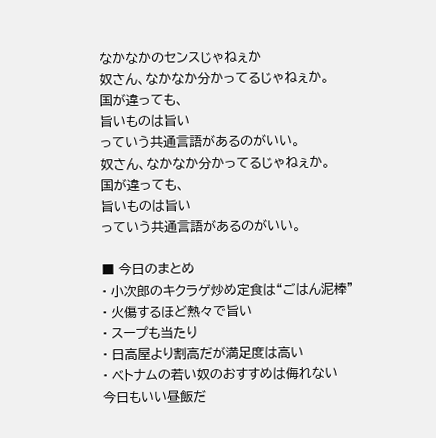なかなかのセンスじゃねぇか
奴さん、なかなか分かってるじゃねぇか。
国が違っても、
旨いものは旨い
っていう共通言語があるのがいい。
奴さん、なかなか分かってるじゃねぇか。
国が違っても、
旨いものは旨い
っていう共通言語があるのがいい。

■ 今日のまとめ
• 小次郎のキクラゲ炒め定食は“ごはん泥棒”
• 火傷するほど熱々で旨い
• スープも当たり
• 日高屋より割高だが満足度は高い
• ベトナムの若い奴のおすすめは侮れない
今日もいい昼飯だ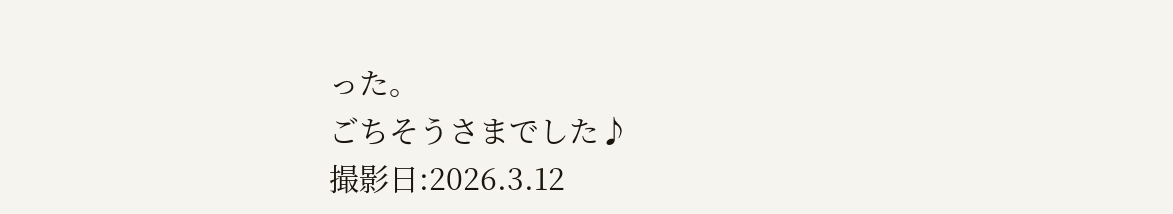った。
ごちそうさまでした♪
撮影日:2026.3.12